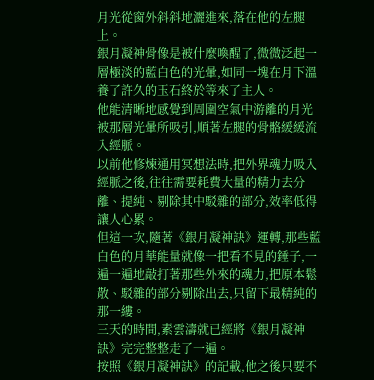月光從窗外斜斜地灑進來,落在他的左腿上。
銀月凝神骨像是被什麼喚醒了,微微泛起一層極淡的藍白色的光暈,如同一塊在月下溫養了許久的玉石終於等來了主人。
他能清晰地感覺到周圍空氣中游離的月光被那層光暈所吸引,順著左腿的骨骼緩緩流入經脈。
以前他修煉通用冥想法時,把外界魂力吸入經脈之後,往往需要耗費大量的精力去分離、提純、剔除其中駁雜的部分,效率低得讓人心累。
但這一次,隨著《銀月凝神訣》運轉,那些藍白色的月華能量就像一把看不見的錘子,一遍一遍地敲打著那些外來的魂力,把原本鬆散、駁雜的部分剔除出去,只留下最精純的那一縷。
三天的時間,素雲濤就已經將《銀月凝神訣》完完整整走了一遍。
按照《銀月凝神訣》的記載,他之後只要不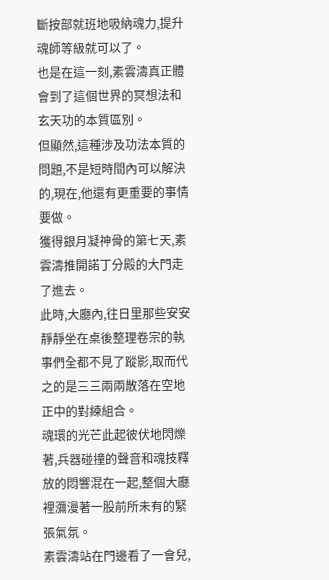斷按部就班地吸納魂力,提升魂師等級就可以了。
也是在這一刻,素雲濤真正體會到了這個世界的冥想法和玄天功的本質區別。
但顯然,這種涉及功法本質的問題,不是短時間內可以解決的,現在,他還有更重要的事情要做。
獲得銀月凝神骨的第七天,素雲濤推開諾丁分殿的大門走了進去。
此時,大廳內,往日里那些安安靜靜坐在桌後整理卷宗的執事們全都不見了蹤影,取而代之的是三三兩兩散落在空地正中的對練組合。
魂環的光芒此起彼伏地閃爍著,兵器碰撞的聲音和魂技釋放的悶響混在一起,整個大廳裡瀰漫著一股前所未有的緊張氣氛。
素雲濤站在門邊看了一會兒,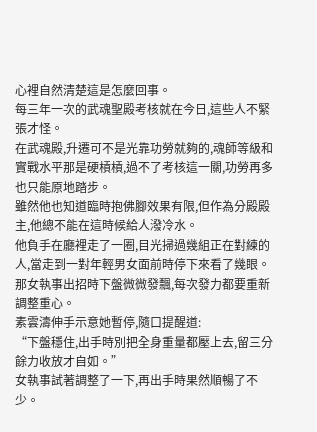心裡自然清楚這是怎麼回事。
每三年一次的武魂聖殿考核就在今日,這些人不緊張才怪。
在武魂殿,升遷可不是光靠功勞就夠的,魂師等級和實戰水平那是硬槓槓,過不了考核這一關,功勞再多也只能原地踏步。
雖然他也知道臨時抱佛腳效果有限,但作為分殿殿主,他總不能在這時候給人潑冷水。
他負手在廳裡走了一圈,目光掃過幾組正在對練的人,當走到一對年輕男女面前時停下來看了幾眼。
那女執事出招時下盤微微發飄,每次發力都要重新調整重心。
素雲濤伸手示意她暫停,隨口提醒道:
“下盤穩住,出手時別把全身重量都壓上去,留三分餘力收放才自如。”
女執事試著調整了一下,再出手時果然順暢了不少。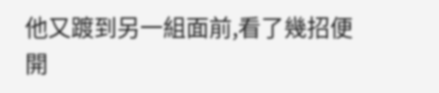他又踱到另一組面前,看了幾招便開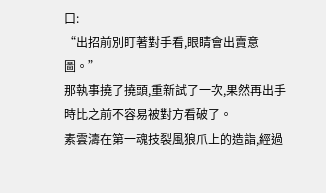口:
“出招前別盯著對手看,眼睛會出賣意圖。”
那執事撓了撓頭,重新試了一次,果然再出手時比之前不容易被對方看破了。
素雲濤在第一魂技裂風狼爪上的造詣,經過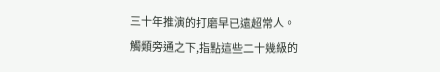三十年推演的打磨早已遠超常人。
觸類旁通之下,指點這些二十幾級的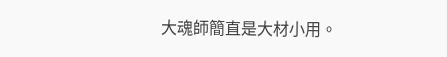大魂師簡直是大材小用。